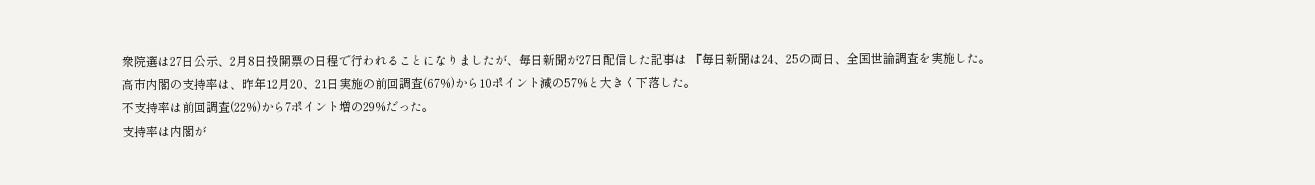衆院選は27日公示、2月8日投開票の日程で行われることになりましたが、毎日新聞が27日配信した記事は 『毎日新聞は24、25の両日、全国世論調査を実施した。
高市内閣の支持率は、昨年12月20、21日実施の前回調査(67%)から10ポイント減の57%と大きく下落した。
不支持率は前回調査(22%)から7ポイント増の29%だった。
支持率は内閣が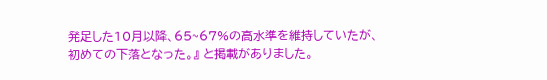発足した10月以降、65~67%の高水準を維持していたが、初めての下落となった。』 と掲載がありました。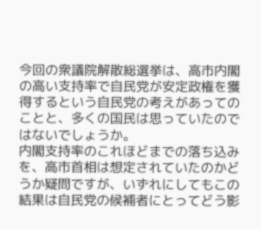今回の衆議院解散総選挙は、高市内閣の高い支持率で自民党が安定政権を獲得するという自民党の考えがあってのことと、多くの国民は思っていたのではないでしょうか。
内閣支持率のこれほどまでの落ち込みを、高市首相は想定されていたのかどうか疑問ですが、いずれにしてもこの結果は自民党の候補者にとってどう影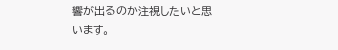響が出るのか注視したいと思います。